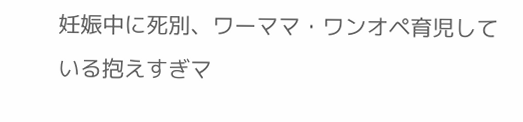妊娠中に死別、ワーママ・ワンオペ育児している抱えすぎマ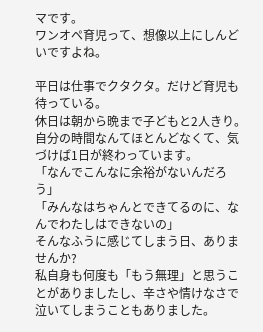マです。
ワンオペ育児って、想像以上にしんどいですよね。

平日は仕事でクタクタ。だけど育児も待っている。
休日は朝から晩まで子どもと2人きり。
自分の時間なんてほとんどなくて、気づけば1日が終わっています。
「なんでこんなに余裕がないんだろう」
「みんなはちゃんとできてるのに、なんでわたしはできないの」
そんなふうに感じてしまう日、ありませんか?
私自身も何度も「もう無理」と思うことがありましたし、辛さや情けなさで泣いてしまうこともありました。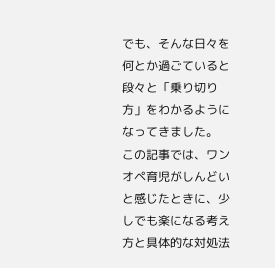でも、そんな日々を何とか過ごていると段々と「乗り切り方」をわかるようになってきました。
この記事では、ワンオペ育児がしんどいと感じたときに、少しでも楽になる考え方と具体的な対処法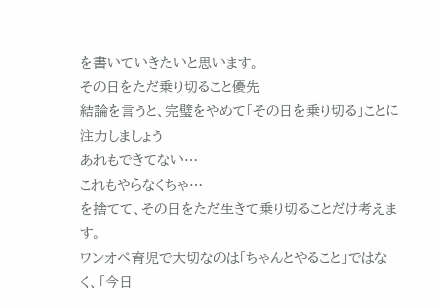を書いていきたいと思います。
その日をただ乗り切ること優先
結論を言うと、完璧をやめて「その日を乗り切る」ことに注力しましょう
あれもできてない…
これもやらなくちゃ…
を捨てて、その日をただ生きて乗り切ることだけ考えます。
ワンオペ育児で大切なのは「ちゃんとやること」ではなく、「今日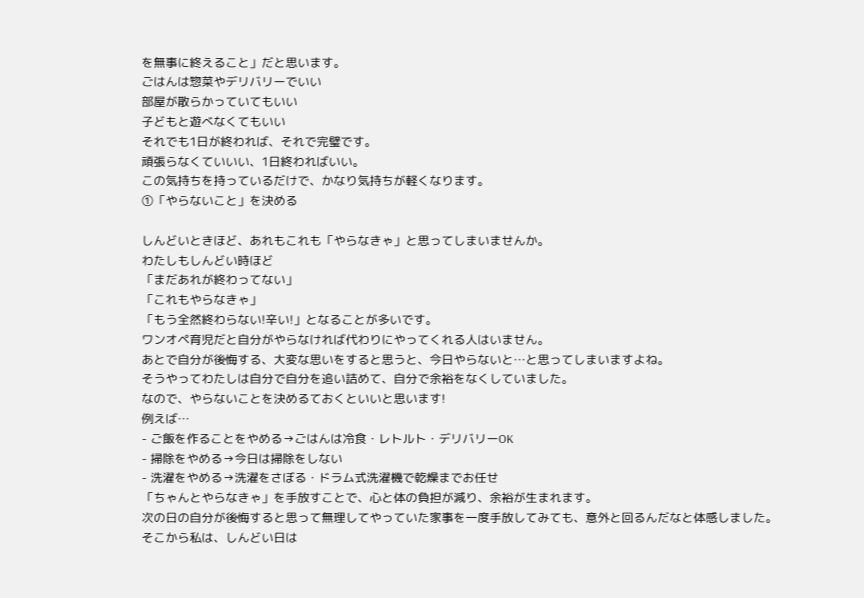を無事に終えること」だと思います。
ごはんは惣菜やデリバリーでいい
部屋が散らかっていてもいい
子どもと遊べなくてもいい
それでも1日が終われば、それで完璧です。
頑張らなくていいい、1日終わればいい。
この気持ちを持っているだけで、かなり気持ちが軽くなります。
①「やらないこと」を決める

しんどいときほど、あれもこれも「やらなきゃ」と思ってしまいませんか。
わたしもしんどい時ほど
「まだあれが終わってない」
「これもやらなきゃ」
「もう全然終わらない!辛い!」となることが多いです。
ワンオペ育児だと自分がやらなければ代わりにやってくれる人はいません。
あとで自分が後悔する、大変な思いをすると思うと、今日やらないと…と思ってしまいますよね。
そうやってわたしは自分で自分を追い詰めて、自分で余裕をなくしていました。
なので、やらないことを決めるておくといいと思います!
例えば…
- ご飯を作ることをやめる→ごはんは冷食・レトルト・デリバリーOK
- 掃除をやめる→今日は掃除をしない
- 洗濯をやめる→洗濯をさぼる・ドラム式洗濯機で乾燥までお任せ
「ちゃんとやらなきゃ」を手放すことで、心と体の負担が減り、余裕が生まれます。
次の日の自分が後悔すると思って無理してやっていた家事を一度手放してみても、意外と回るんだなと体感しました。
そこから私は、しんどい日は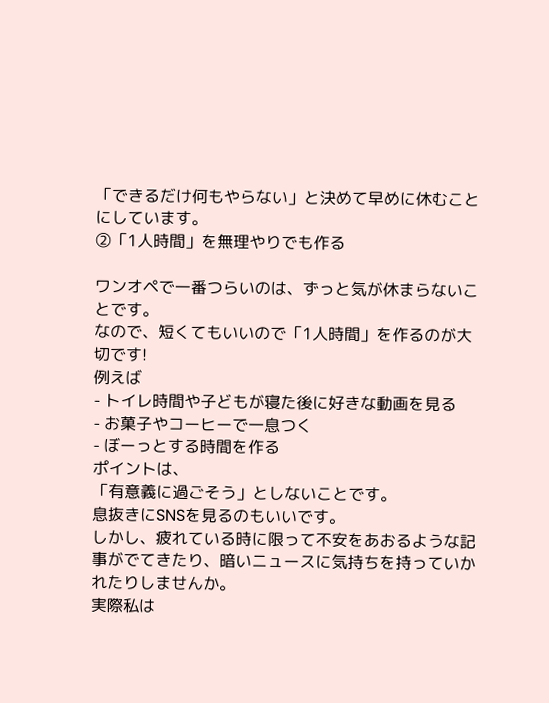「できるだけ何もやらない」と決めて早めに休むことにしています。
②「1人時間」を無理やりでも作る

ワンオペで一番つらいのは、ずっと気が休まらないことです。
なので、短くてもいいので「1人時間」を作るのが大切です!
例えば
- トイレ時間や子どもが寝た後に好きな動画を見る
- お菓子やコーヒーで一息つく
- ぼーっとする時間を作る
ポイントは、
「有意義に過ごそう」としないことです。
息抜きにSNSを見るのもいいです。
しかし、疲れている時に限って不安をあおるような記事がでてきたり、暗いニュースに気持ちを持っていかれたりしませんか。
実際私は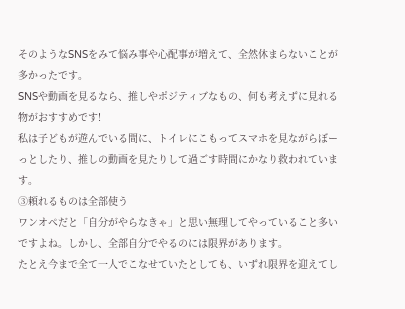そのようなSNSをみて悩み事や心配事が増えて、全然休まらないことが多かったです。
SNSや動画を見るなら、推しやポジティブなもの、何も考えずに見れる物がおすすめです!
私は子どもが遊んでいる間に、トイレにこもってスマホを見ながらぼーっとしたり、推しの動画を見たりして過ごす時間にかなり救われています。
③頼れるものは全部使う
ワンオペだと「自分がやらなきゃ」と思い無理してやっていること多いですよね。しかし、全部自分でやるのには限界があります。
たとえ今まで全て一人でこなせていたとしても、いずれ限界を迎えてし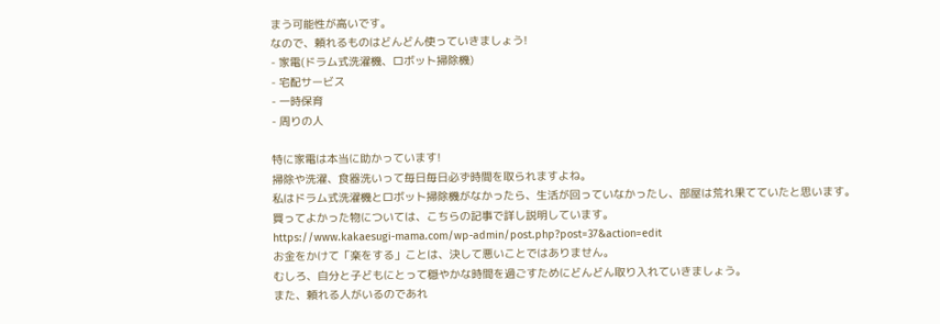まう可能性が高いです。
なので、頼れるものはどんどん使っていきましょう!
- 家電(ドラム式洗濯機、ロボット掃除機)
- 宅配サービス
- 一時保育
- 周りの人

特に家電は本当に助かっています!
掃除や洗濯、食器洗いって毎日毎日必ず時間を取られますよね。
私はドラム式洗濯機とロボット掃除機がなかったら、生活が回っていなかったし、部屋は荒れ果てていたと思います。
買ってよかった物については、こちらの記事で詳し説明しています。
https://www.kakaesugi-mama.com/wp-admin/post.php?post=37&action=edit
お金をかけて「楽をする」ことは、決して悪いことではありません。
むしろ、自分と子どもにとって穏やかな時間を過ごすためにどんどん取り入れていきましょう。
また、頼れる人がいるのであれ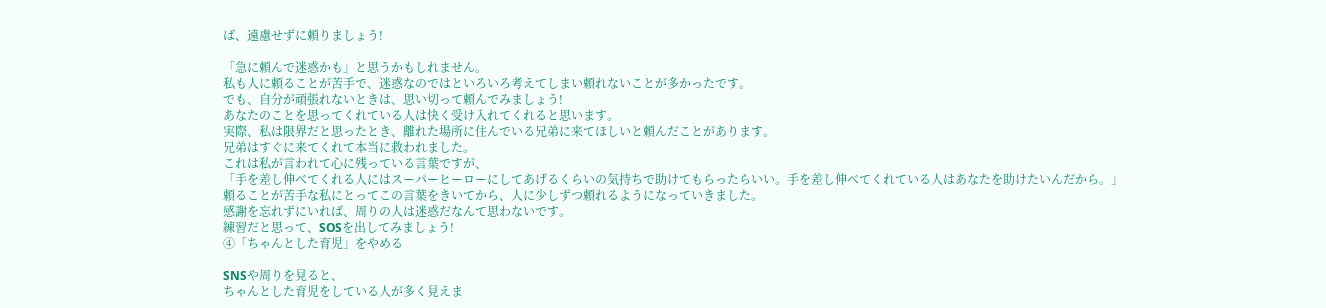ば、遠慮せずに頼りましょう!

「急に頼んで迷惑かも」と思うかもしれません。
私も人に頼ることが苦手で、迷惑なのではといろいろ考えてしまい頼れないことが多かったです。
でも、自分が頑張れないときは、思い切って頼んでみましょう!
あなたのことを思ってくれている人は快く受け入れてくれると思います。
実際、私は限界だと思ったとき、離れた場所に住んでいる兄弟に来てほしいと頼んだことがあります。
兄弟はすぐに来てくれて本当に救われました。
これは私が言われて心に残っている言葉ですが、
「手を差し伸べてくれる人にはスーパーヒーローにしてあげるくらいの気持ちで助けてもらったらいい。手を差し伸べてくれている人はあなたを助けたいんだから。」
頼ることが苦手な私にとってこの言葉をきいてから、人に少しずつ頼れるようになっていきました。
感謝を忘れずにいれば、周りの人は迷惑だなんて思わないです。
練習だと思って、SOSを出してみましょう!
④「ちゃんとした育児」をやめる

SNSや周りを見ると、
ちゃんとした育児をしている人が多く見えま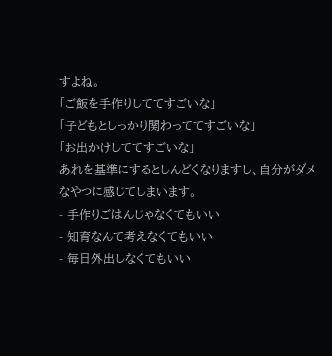すよね。
「ご飯を手作りしててすごいな」
「子どもとしっかり関わっててすごいな」
「お出かけしててすごいな」
あれを基準にするとしんどくなりますし、自分がダメなやつに感じてしまいます。
- 手作りごはんじゃなくてもいい
- 知育なんて考えなくてもいい
- 毎日外出しなくてもいい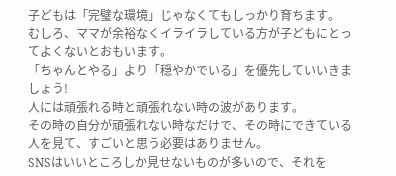子どもは「完璧な環境」じゃなくてもしっかり育ちます。
むしろ、ママが余裕なくイライラしている方が子どもにとってよくないとおもいます。
「ちゃんとやる」より「穏やかでいる」を優先していいきましょう!
人には頑張れる時と頑張れない時の波があります。
その時の自分が頑張れない時なだけで、その時にできている人を見て、すごいと思う必要はありません。
SNSはいいところしか見せないものが多いので、それを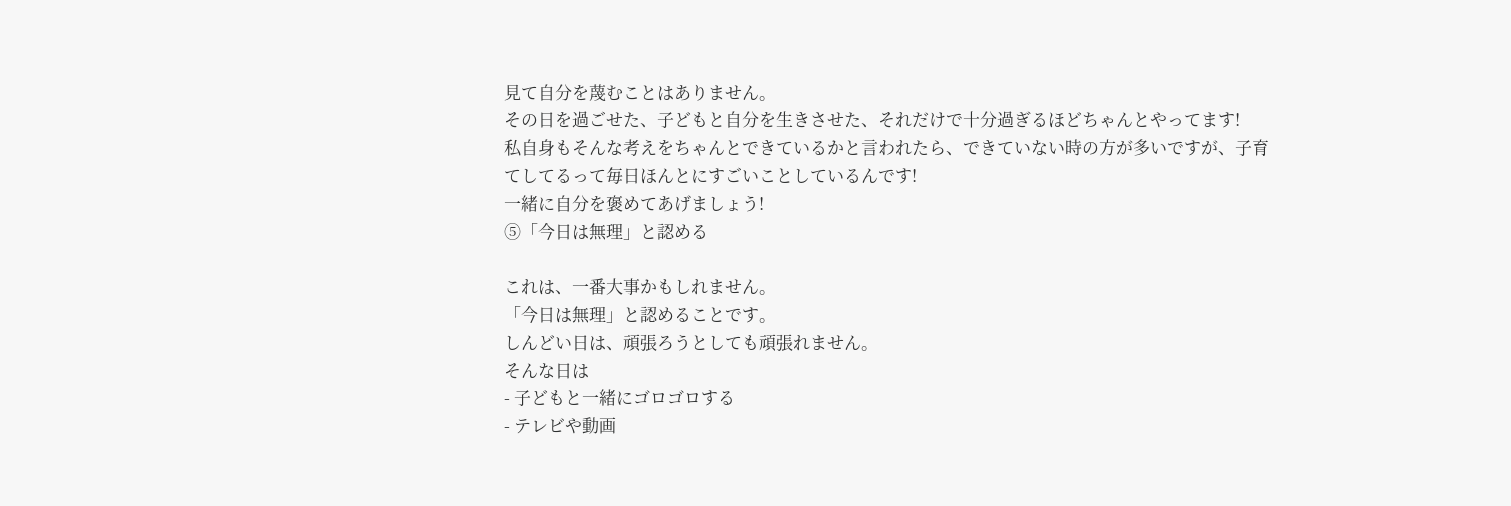見て自分を蔑むことはありません。
その日を過ごせた、子どもと自分を生きさせた、それだけで十分過ぎるほどちゃんとやってます!
私自身もそんな考えをちゃんとできているかと言われたら、できていない時の方が多いですが、子育てしてるって毎日ほんとにすごいことしているんです!
一緒に自分を褒めてあげましょう!
⑤「今日は無理」と認める

これは、一番大事かもしれません。
「今日は無理」と認めることです。
しんどい日は、頑張ろうとしても頑張れません。
そんな日は
- 子どもと一緒にゴロゴロする
- テレビや動画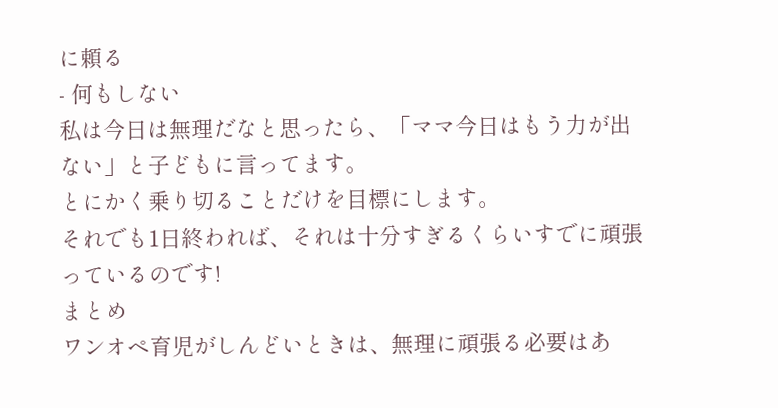に頼る
- 何もしない
私は今日は無理だなと思ったら、「ママ今日はもう力が出ない」と子どもに言ってます。
とにかく乗り切ることだけを目標にします。
それでも1日終われば、それは十分すぎるくらいすでに頑張っているのです!
まとめ
ワンオペ育児がしんどいときは、無理に頑張る必要はあ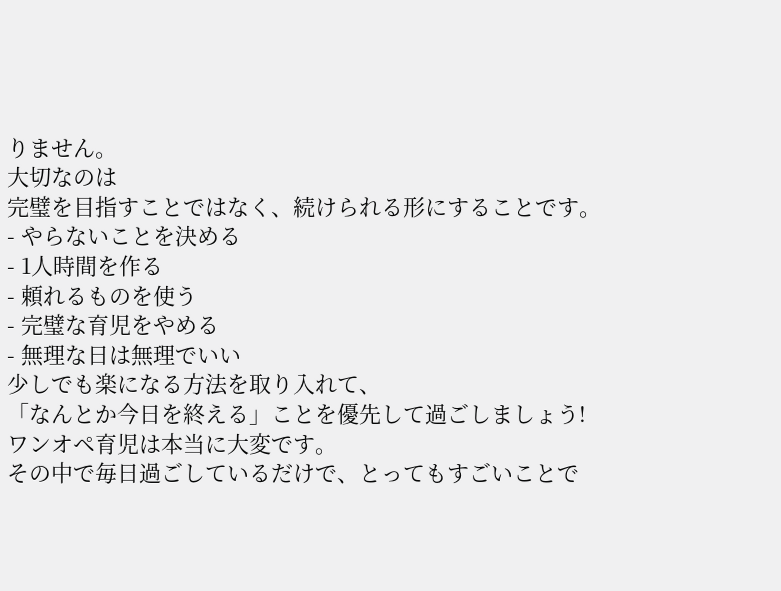りません。
大切なのは
完璧を目指すことではなく、続けられる形にすることです。
- やらないことを決める
- 1人時間を作る
- 頼れるものを使う
- 完璧な育児をやめる
- 無理な日は無理でいい
少しでも楽になる方法を取り入れて、
「なんとか今日を終える」ことを優先して過ごしましょう!
ワンオペ育児は本当に大変です。
その中で毎日過ごしているだけで、とってもすごいことで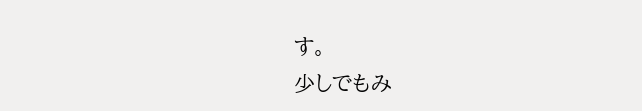す。
少しでもみ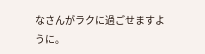なさんがラクに過ごせますように。